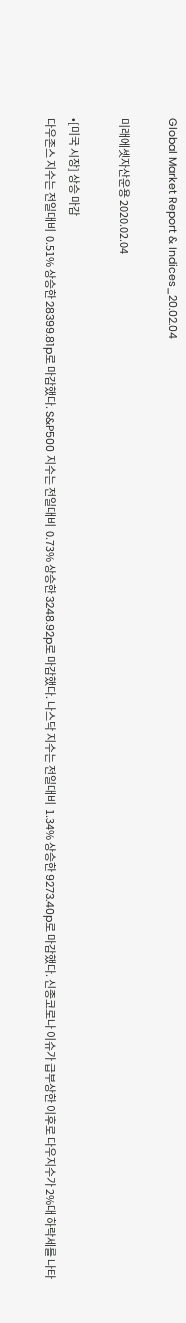Global Market Report & Indices_20.02.04

미래에셋자산운용 2020.02.04

•[미국 시장] 상승 마감
다우존스 지수는 전일대비  0.51% 상승한 28399.81p로 마감했다. S&P500 지수는 전일대비  0.73% 상승한 3248.92p로 마감했다. 나스닥 지수는 전일대비  1.34% 상승한 9273.40p로 마감했다. 신종코로나 이슈가 급부상한 이후로 다우지수가 2%대 하락세를 나타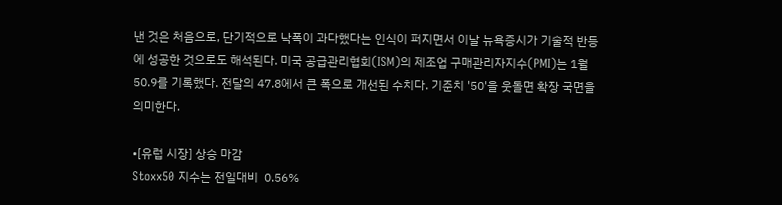낸 것은 처음으로, 단기적으로 낙폭이 과다했다는 인식이 퍼지면서 이날 뉴욕증시가 기술적 반등에 성공한 것으로도 해석된다. 미국 공급관리협회(ISM)의 제조업 구매관리자지수(PMI)는 1월 50.9를 기록했다. 전달의 47.8에서 큰 폭으로 개선된 수치다. 기준치 '50'을 웃돌면 확장 국면을 의미한다.

•[유럽 시장] 상승 마감
Stoxx50 지수는 전일대비  0.56%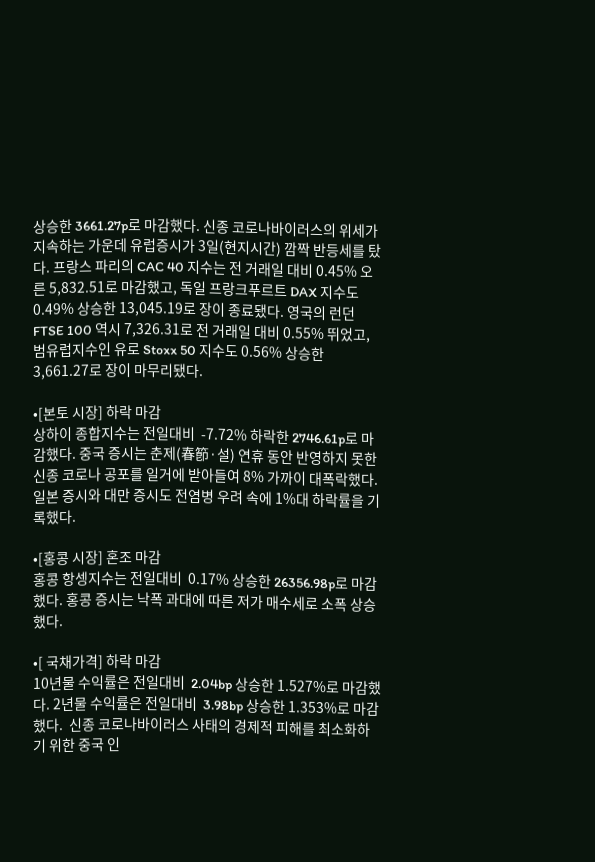상승한 3661.27p로 마감했다. 신종 코로나바이러스의 위세가 지속하는 가운데 유럽증시가 3일(현지시간) 깜짝 반등세를 탔다. 프랑스 파리의 CAC 40 지수는 전 거래일 대비 0.45% 오른 5,832.51로 마감했고, 독일 프랑크푸르트 DAX 지수도 0.49% 상승한 13,045.19로 장이 종료됐다. 영국의 런던 FTSE 100 역시 7,326.31로 전 거래일 대비 0.55% 뛰었고, 범유럽지수인 유로 Stoxx 50 지수도 0.56% 상승한 3,661.27로 장이 마무리됐다.

•[본토 시장] 하락 마감
상하이 종합지수는 전일대비  -7.72% 하락한 2746.61p로 마감했다. 중국 증시는 춘제(春節·설) 연휴 동안 반영하지 못한 신종 코로나 공포를 일거에 받아들여 8% 가까이 대폭락했다. 일본 증시와 대만 증시도 전염병 우려 속에 1%대 하락률을 기록했다.

•[홍콩 시장] 혼조 마감
홍콩 항셍지수는 전일대비  0.17% 상승한 26356.98p로 마감했다. 홍콩 증시는 낙폭 과대에 따른 저가 매수세로 소폭 상승했다.

•[ 국채가격] 하락 마감
10년물 수익률은 전일대비  2.04bp 상승한 1.527%로 마감했다. 2년물 수익률은 전일대비  3.98bp 상승한 1.353%로 마감했다.  신종 코로나바이러스 사태의 경제적 피해를 최소화하기 위한 중국 인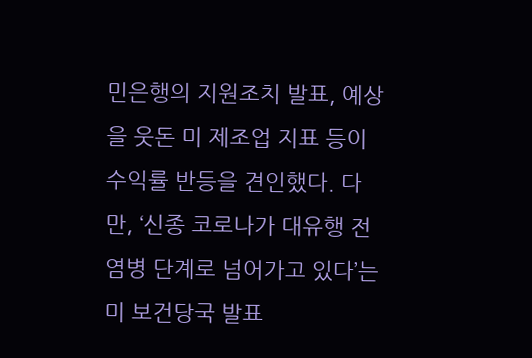민은행의 지원조치 발표, 예상을 웃돈 미 제조업 지표 등이 수익률 반등을 견인했다. 다만, ‘신종 코로나가 대유행 전염병 단계로 넘어가고 있다’는 미 보건당국 발표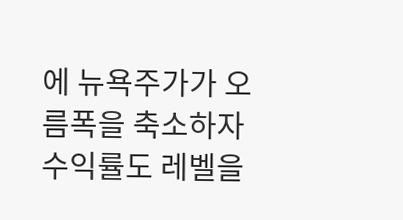에 뉴욕주가가 오름폭을 축소하자 수익률도 레벨을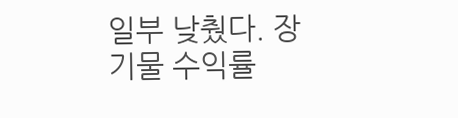일부 낮췄다. 장기물 수익률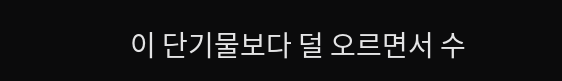이 단기물보다 덜 오르면서 수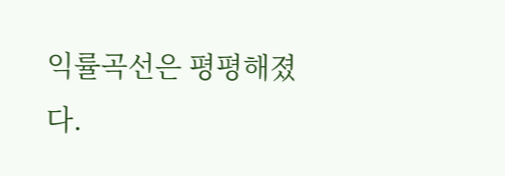익률곡선은 평평해졌다.